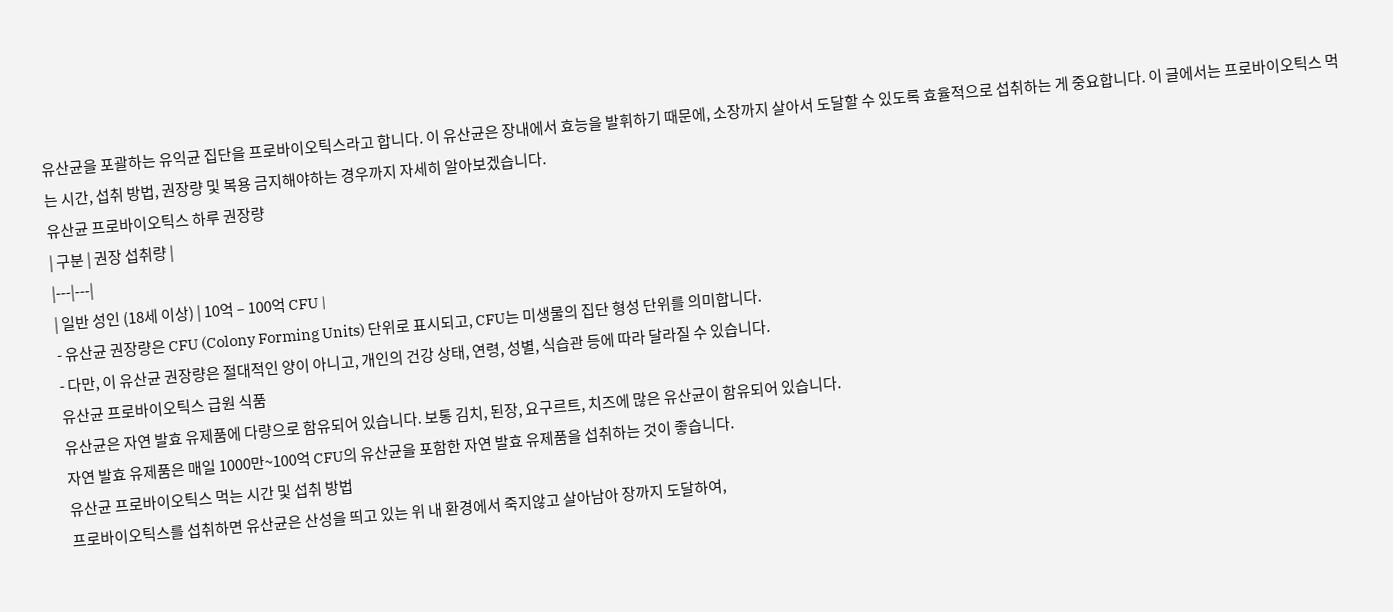유산균을 포괄하는 유익균 집단을 프로바이오틱스라고 합니다. 이 유산균은 장내에서 효능을 발휘하기 때문에, 소장까지 살아서 도달할 수 있도록 효율적으로 섭취하는 게 중요합니다. 이 글에서는 프로바이오틱스 먹는 시간, 섭취 방법, 권장량 및 복용 금지해야하는 경우까지 자세히 알아보겠습니다.
유산균 프로바이오틱스 하루 권장량
| 구분 | 권장 섭취량 |
|---|---|
| 일반 성인 (18세 이상) | 10억 – 100억 CFU |
- 유산균 권장량은 CFU (Colony Forming Units) 단위로 표시되고, CFU는 미생물의 집단 형성 단위를 의미합니다.
- 다만, 이 유산균 권장량은 절대적인 양이 아니고, 개인의 건강 상태, 연령, 성별, 식습관 등에 따라 달라질 수 있습니다.
유산균 프로바이오틱스 급원 식품
유산균은 자연 발효 유제품에 다량으로 함유되어 있습니다. 보통 김치, 된장, 요구르트, 치즈에 많은 유산균이 함유되어 있습니다.
자연 발효 유제품은 매일 1000만~100억 CFU의 유산균을 포함한 자연 발효 유제품을 섭취하는 것이 좋습니다.
유산균 프로바이오틱스 먹는 시간 및 섭취 방법
프로바이오틱스를 섭취하면 유산균은 산성을 띄고 있는 위 내 환경에서 죽지않고 살아남아 장까지 도달하여,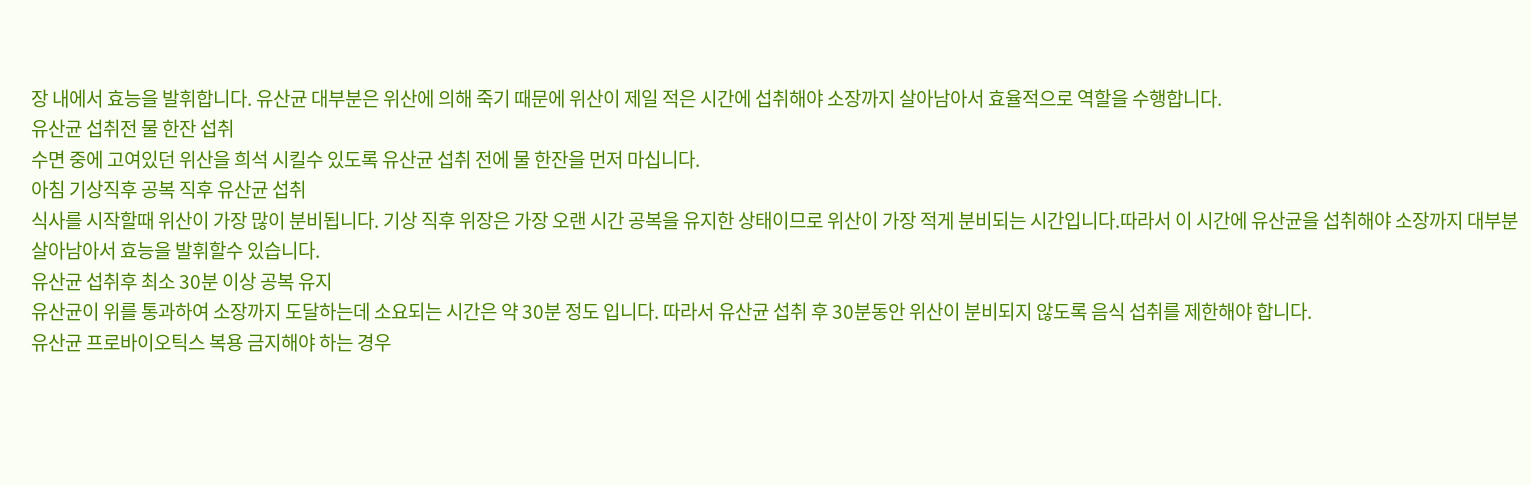장 내에서 효능을 발휘합니다. 유산균 대부분은 위산에 의해 죽기 때문에 위산이 제일 적은 시간에 섭취해야 소장까지 살아남아서 효율적으로 역할을 수행합니다.
유산균 섭취전 물 한잔 섭취
수면 중에 고여있던 위산을 희석 시킬수 있도록 유산균 섭취 전에 물 한잔을 먼저 마십니다.
아침 기상직후 공복 직후 유산균 섭취
식사를 시작할때 위산이 가장 많이 분비됩니다. 기상 직후 위장은 가장 오랜 시간 공복을 유지한 상태이므로 위산이 가장 적게 분비되는 시간입니다.따라서 이 시간에 유산균을 섭취해야 소장까지 대부분 살아남아서 효능을 발휘할수 있습니다.
유산균 섭취후 최소 30분 이상 공복 유지
유산균이 위를 통과하여 소장까지 도달하는데 소요되는 시간은 약 30분 정도 입니다. 따라서 유산균 섭취 후 30분동안 위산이 분비되지 않도록 음식 섭취를 제한해야 합니다.
유산균 프로바이오틱스 복용 금지해야 하는 경우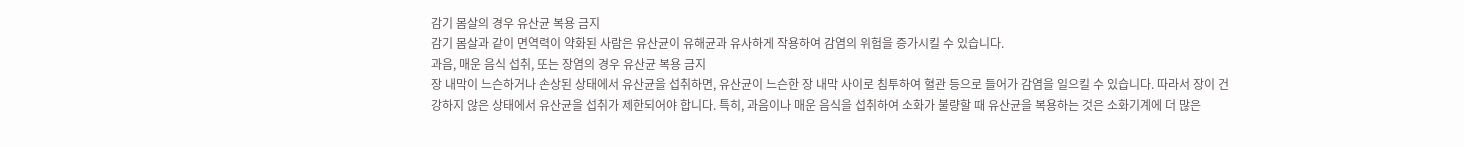감기 몸살의 경우 유산균 복용 금지
감기 몸살과 같이 면역력이 약화된 사람은 유산균이 유해균과 유사하게 작용하여 감염의 위험을 증가시킬 수 있습니다.
과음, 매운 음식 섭취, 또는 장염의 경우 유산균 복용 금지
장 내막이 느슨하거나 손상된 상태에서 유산균을 섭취하면, 유산균이 느슨한 장 내막 사이로 침투하여 혈관 등으로 들어가 감염을 일으킬 수 있습니다. 따라서 장이 건강하지 않은 상태에서 유산균을 섭취가 제한되어야 합니다. 특히, 과음이나 매운 음식을 섭취하여 소화가 불량할 때 유산균을 복용하는 것은 소화기계에 더 많은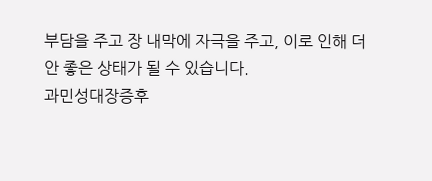부담을 주고 장 내막에 자극을 주고, 이로 인해 더 안 좋은 상태가 될 수 있습니다.
과민성대장증후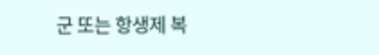군 또는 항생제 복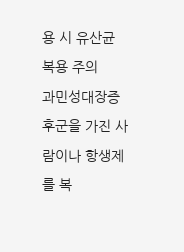용 시 유산균 복용 주의
과민성대장증후군을 가진 사람이나 항생제를 복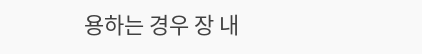용하는 경우 장 내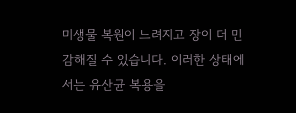미생물 복원이 느려지고 장이 더 민감해질 수 있습니다. 이러한 상태에서는 유산균 복용을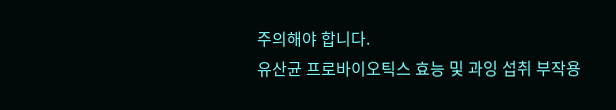주의해야 합니다.
유산균 프로바이오틱스 효능 및 과잉 섭취 부작용